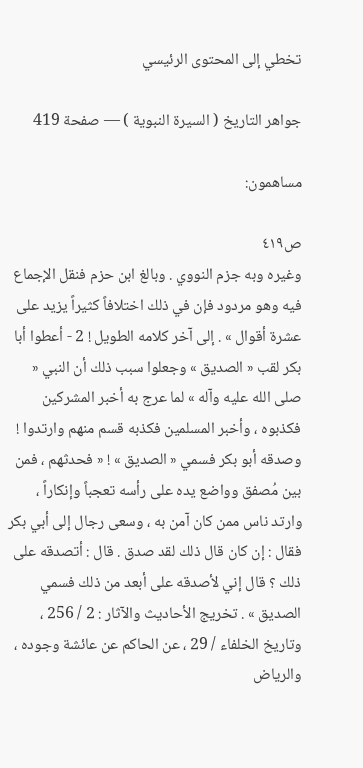تخطي إلى المحتوى الرئيسي

جواهر التاريخ ( السيرة النبوية ) — صفحة 419

مساهمون:

ص٤١٩
وغيره وبه جزم النووي . وبالغ ابن حزم فنقل الإجماع فيه وهو مردود فإن في ذلك اختلافاً كثيراً يزيد على عشرة أقوال » . إلى آخر كلامه الطويل ! 2 - أعطوا أبا بكر لقب « الصديق » وجعلوا سبب ذلك أن النبي « صلى الله عليه وآله » لما عرج به أخبر المشركين فكذبوه ، وأخبر المسلمين فكذبه قسم منهم وارتدوا ! وصدقه أبو بكر فسمي « الصديق » ! « فحدثهم ، فمن بين مُصفق وواضع يده على رأسه تعجباً وإنكاراً ، وارتد ناس ممن كان آمن به ، وسعى رجال إلى أبي بكر فقال : إن كان قال ذلك لقد صدق . قال : أتصدقه على ذلك ؟ قال إني لأصدقه على أبعد من ذلك فسمي الصديق » . تخريج الأحاديث والآثار : 2 / 256 ، وتاريخ الخلفاء / 29 ، عن الحاكم عن عائشة وجوده ، والرياض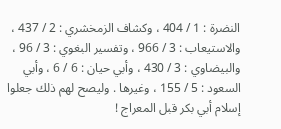النضرة : 1 / 404 ، وكشاف الزمخشري : 2 / 437 ، والاستيعاب : 3 / 966 ، وتفسير البغوي : 3 / 96 ، والبيضاوي : 3 / 430 ، وأبي حيان : 6 / 6 ، وأبي السعود : 5 / 155 ، وغيرها . وليصح لهم ذلك جعلوا إسلام أبي بكر قبل المعراج !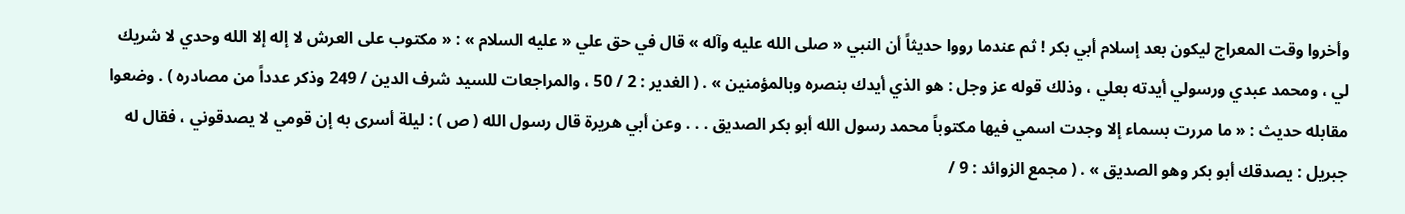وأخروا وقت المعراج ليكون بعد إسلام أبي بكر ! ثم عندما رووا حديثاً أن النبي « صلى الله عليه وآله » قال في حق علي « عليه السلام » : « مكتوب على العرش لا إله إلا الله وحدي لا شريك لي ، ومحمد عبدي ورسولي أيدته بعلي ، وذلك قوله عز وجل : هو الذي أيدك بنصره وبالمؤمنين » . ( الغدير : 2 / 50 ، والمراجعات للسيد شرف الدين / 249 وذكر عدداً من مصادره ) . وضعوا مقابله حديث : « ما مررت بسماء إلا وجدت اسمي فيها مكتوباً محمد رسول الله أبو بكر الصديق . . . وعن أبي هريرة قال رسول الله ( ص ) : ليلة أسرى به إن قومي لا يصدقوني ، فقال له جبريل : يصدقك أبو بكر وهو الصديق » . ( مجمع الزوائد : 9 /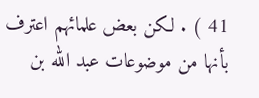41 ) . لكن بعض علمائهم اعترف بأنها من موضوعات عبد الله بن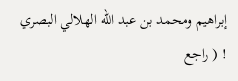إبراهيم ومحمد بن عبد الله الهلالي البصري ! ( راجع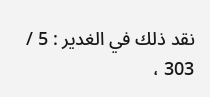نقد ذلك في الغدير : 5 / 303 ،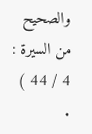والصحيح من السيرة : 4 / 44 ) .